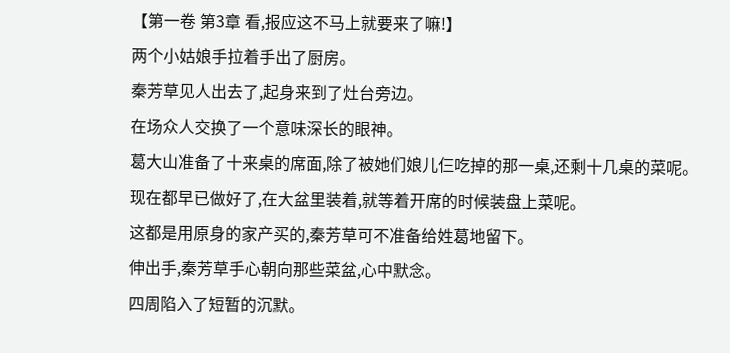【第一卷 第3章 看,报应这不马上就要来了嘛!】
两个小姑娘手拉着手出了厨房。
秦芳草见人出去了,起身来到了灶台旁边。
在场众人交换了一个意味深长的眼神。
葛大山准备了十来桌的席面,除了被她们娘儿仨吃掉的那一桌,还剩十几桌的菜呢。
现在都早已做好了,在大盆里装着,就等着开席的时候装盘上菜呢。
这都是用原身的家产买的,秦芳草可不准备给姓葛地留下。
伸出手,秦芳草手心朝向那些菜盆,心中默念。
四周陷入了短暂的沉默。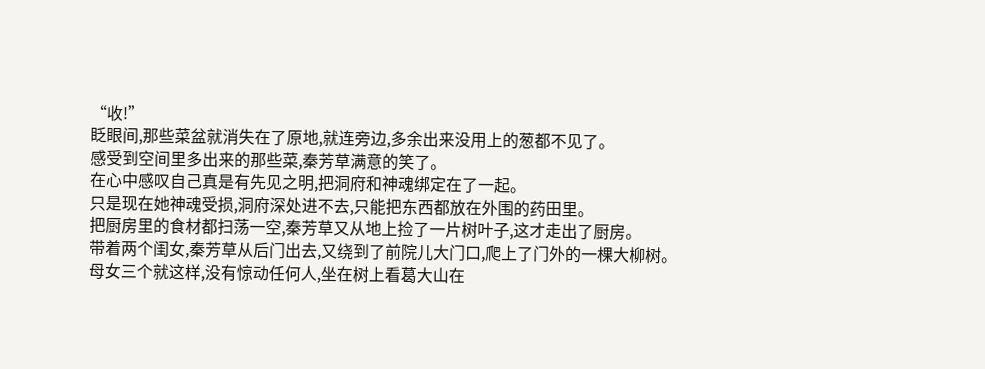“收!”
眨眼间,那些菜盆就消失在了原地,就连旁边,多余出来没用上的葱都不见了。
感受到空间里多出来的那些菜,秦芳草满意的笑了。
在心中感叹自己真是有先见之明,把洞府和神魂绑定在了一起。
只是现在她神魂受损,洞府深处进不去,只能把东西都放在外围的药田里。
把厨房里的食材都扫荡一空,秦芳草又从地上捡了一片树叶子,这才走出了厨房。
带着两个闺女,秦芳草从后门出去,又绕到了前院儿大门口,爬上了门外的一棵大柳树。
母女三个就这样,没有惊动任何人,坐在树上看葛大山在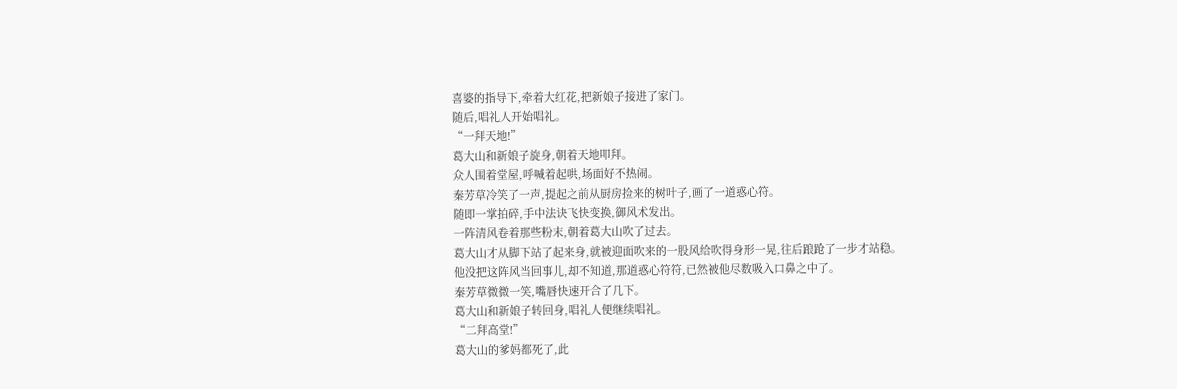喜婆的指导下,牵着大红花,把新娘子接进了家门。
随后,唱礼人开始唱礼。
“一拜天地!”
葛大山和新娘子旋身,朝着天地叩拜。
众人围着堂屋,呼喊着起哄,场面好不热闹。
秦芳草冷笑了一声,提起之前从厨房捡来的树叶子,画了一道惑心符。
随即一掌拍碎,手中法诀飞快变换,御风术发出。
一阵清风卷着那些粉末,朝着葛大山吹了过去。
葛大山才从脚下站了起来身,就被迎面吹来的一股风给吹得身形一晃,往后踉跄了一步才站稳。
他没把这阵风当回事儿,却不知道,那道惑心符符,已然被他尽数吸入口鼻之中了。
秦芳草微微一笑,嘴唇快速开合了几下。
葛大山和新娘子转回身,唱礼人便继续唱礼。
“二拜高堂!”
葛大山的爹妈都死了,此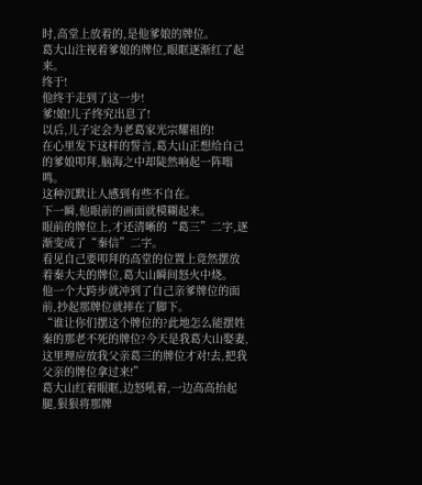时,高堂上放着的,是他爹娘的牌位。
葛大山注视着爹娘的牌位,眼眶逐渐红了起来。
终于!
他终于走到了这一步!
爹!娘!儿子终究出息了!
以后,儿子定会为老葛家光宗耀祖的!
在心里发下这样的誓言,葛大山正想给自己的爹娘叩拜,脑海之中却陡然响起一阵嗡鸣。
这种沉默让人感到有些不自在。
下一瞬,他眼前的画面就模糊起来。
眼前的牌位上,才还清晰的“葛三”二字,逐渐变成了“秦信”二字。
看见自己要叩拜的高堂的位置上竟然摆放着秦大夫的牌位,葛大山瞬间怒火中烧。
他一个大跨步就冲到了自己亲爹牌位的面前,抄起那牌位就摔在了脚下。
“谁让你们摆这个牌位的?此地怎么能摆姓秦的那老不死的牌位?今天是我葛大山娶妻,这里理应放我父亲葛三的牌位才对!去,把我父亲的牌位拿过来!”
葛大山红着眼眶,边怒吼着,一边高高抬起腿,狠狠将那牌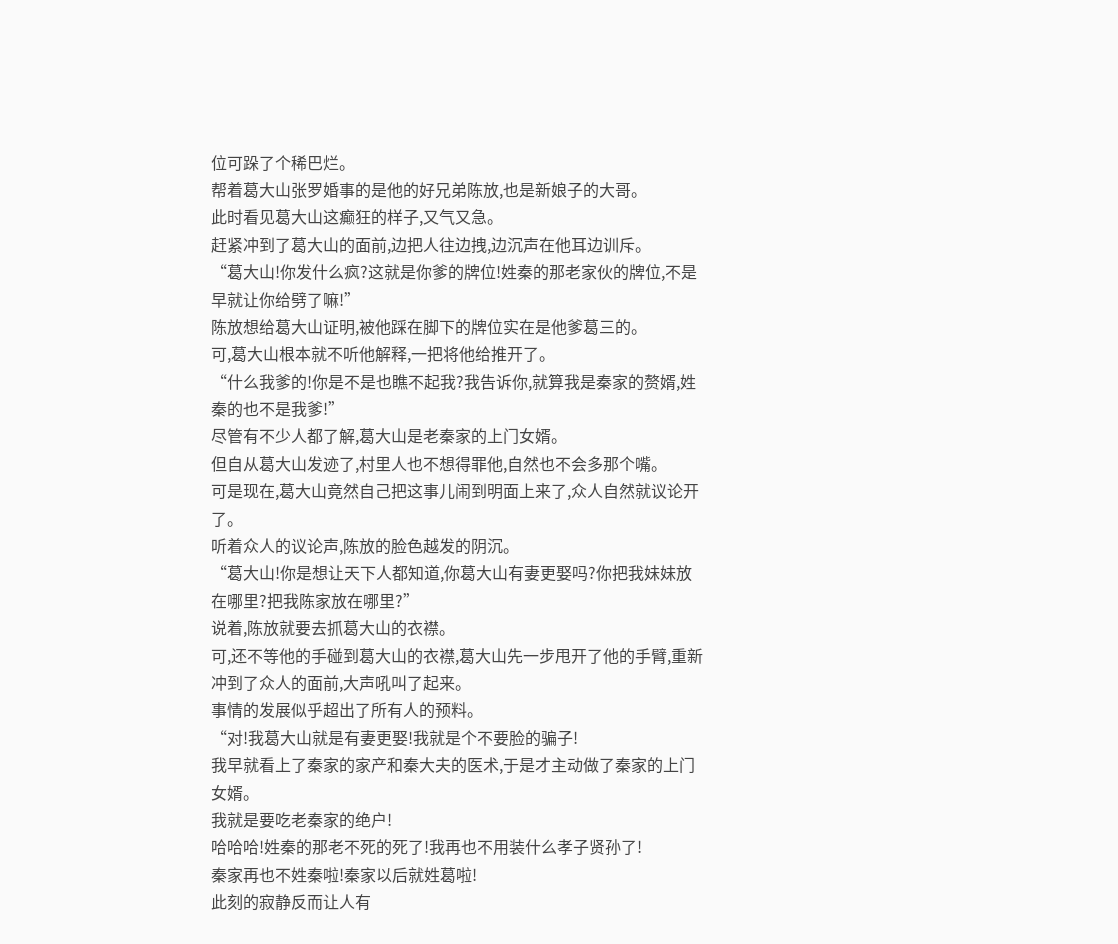位可跺了个稀巴烂。
帮着葛大山张罗婚事的是他的好兄弟陈放,也是新娘子的大哥。
此时看见葛大山这癫狂的样子,又气又急。
赶紧冲到了葛大山的面前,边把人往边拽,边沉声在他耳边训斥。
“葛大山!你发什么疯?这就是你爹的牌位!姓秦的那老家伙的牌位,不是早就让你给劈了嘛!”
陈放想给葛大山证明,被他踩在脚下的牌位实在是他爹葛三的。
可,葛大山根本就不听他解释,一把将他给推开了。
“什么我爹的!你是不是也瞧不起我?我告诉你,就算我是秦家的赘婿,姓秦的也不是我爹!”
尽管有不少人都了解,葛大山是老秦家的上门女婿。
但自从葛大山发迹了,村里人也不想得罪他,自然也不会多那个嘴。
可是现在,葛大山竟然自己把这事儿闹到明面上来了,众人自然就议论开了。
听着众人的议论声,陈放的脸色越发的阴沉。
“葛大山!你是想让天下人都知道,你葛大山有妻更娶吗?你把我妹妹放在哪里?把我陈家放在哪里?”
说着,陈放就要去抓葛大山的衣襟。
可,还不等他的手碰到葛大山的衣襟,葛大山先一步甩开了他的手臂,重新冲到了众人的面前,大声吼叫了起来。
事情的发展似乎超出了所有人的预料。
“对!我葛大山就是有妻更娶!我就是个不要脸的骗子!
我早就看上了秦家的家产和秦大夫的医术,于是才主动做了秦家的上门女婿。
我就是要吃老秦家的绝户!
哈哈哈!姓秦的那老不死的死了!我再也不用装什么孝子贤孙了!
秦家再也不姓秦啦!秦家以后就姓葛啦!
此刻的寂静反而让人有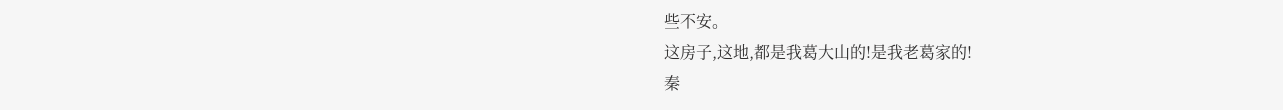些不安。
这房子,这地,都是我葛大山的!是我老葛家的!
秦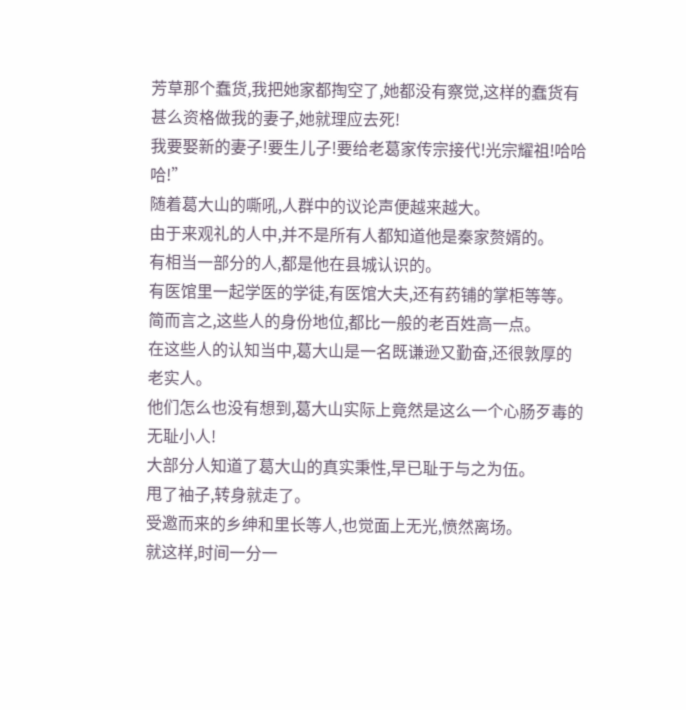芳草那个蠢货,我把她家都掏空了,她都没有察觉,这样的蠢货有甚么资格做我的妻子,她就理应去死!
我要娶新的妻子!要生儿子!要给老葛家传宗接代!光宗耀祖!哈哈哈!”
随着葛大山的嘶吼,人群中的议论声便越来越大。
由于来观礼的人中,并不是所有人都知道他是秦家赘婿的。
有相当一部分的人,都是他在县城认识的。
有医馆里一起学医的学徒,有医馆大夫,还有药铺的掌柜等等。
简而言之,这些人的身份地位,都比一般的老百姓高一点。
在这些人的认知当中,葛大山是一名既谦逊又勤奋,还很敦厚的老实人。
他们怎么也没有想到,葛大山实际上竟然是这么一个心肠歹毒的无耻小人!
大部分人知道了葛大山的真实秉性,早已耻于与之为伍。
甩了袖子,转身就走了。
受邀而来的乡绅和里长等人,也觉面上无光,愤然离场。
就这样,时间一分一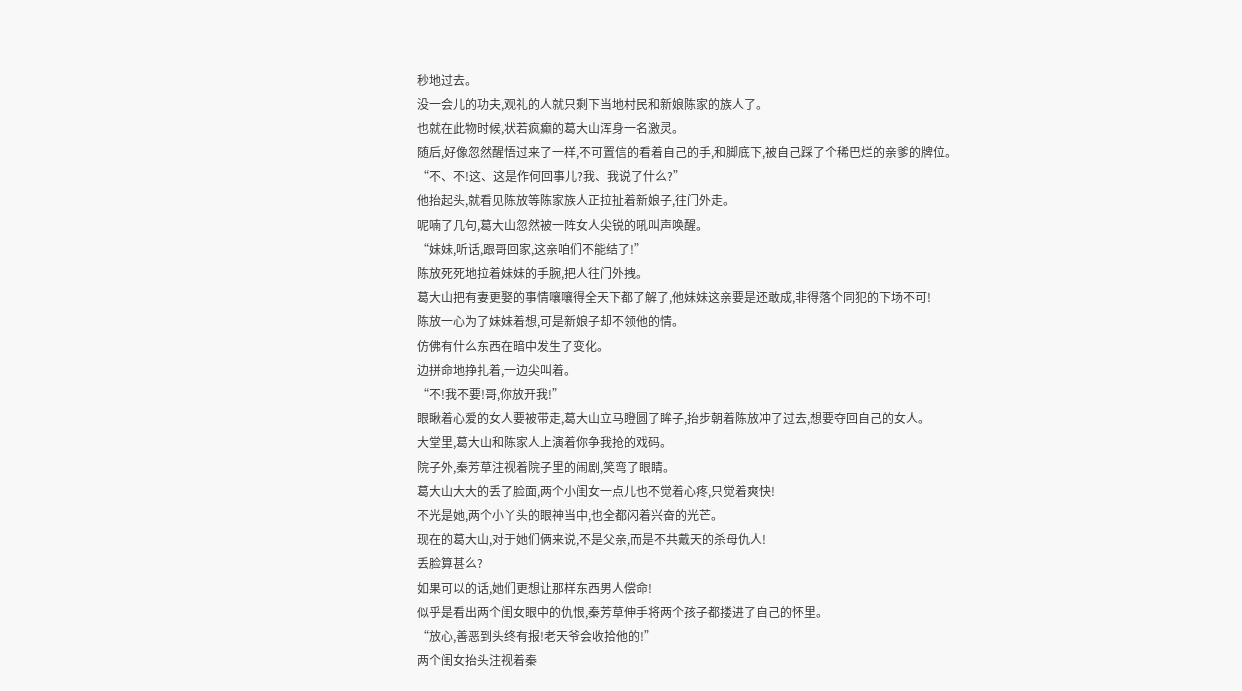秒地过去。
没一会儿的功夫,观礼的人就只剩下当地村民和新娘陈家的族人了。
也就在此物时候,状若疯癫的葛大山浑身一名激灵。
随后,好像忽然醒悟过来了一样,不可置信的看着自己的手,和脚底下,被自己踩了个稀巴烂的亲爹的牌位。
“不、不!这、这是作何回事儿?我、我说了什么?”
他抬起头,就看见陈放等陈家族人正拉扯着新娘子,往门外走。
呢喃了几句,葛大山忽然被一阵女人尖锐的吼叫声唤醒。
“妹妹,听话,跟哥回家,这亲咱们不能结了!”
陈放死死地拉着妹妹的手腕,把人往门外拽。
葛大山把有妻更娶的事情嚷嚷得全天下都了解了,他妹妹这亲要是还敢成,非得落个同犯的下场不可!
陈放一心为了妹妹着想,可是新娘子却不领他的情。
仿佛有什么东西在暗中发生了变化。
边拼命地挣扎着,一边尖叫着。
“不!我不要!哥,你放开我!”
眼瞅着心爱的女人要被带走,葛大山立马瞪圆了眸子,抬步朝着陈放冲了过去,想要夺回自己的女人。
大堂里,葛大山和陈家人上演着你争我抢的戏码。
院子外,秦芳草注视着院子里的闹剧,笑弯了眼睛。
葛大山大大的丢了脸面,两个小闺女一点儿也不觉着心疼,只觉着爽快!
不光是她,两个小丫头的眼神当中,也全都闪着兴奋的光芒。
现在的葛大山,对于她们俩来说,不是父亲,而是不共戴天的杀母仇人!
丢脸算甚么?
如果可以的话,她们更想让那样东西男人偿命!
似乎是看出两个闺女眼中的仇恨,秦芳草伸手将两个孩子都搂进了自己的怀里。
“放心,善恶到头终有报!老天爷会收拾他的!”
两个闺女抬头注视着秦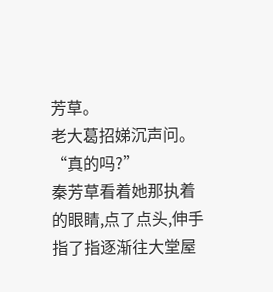芳草。
老大葛招娣沉声问。
“真的吗?”
秦芳草看着她那执着的眼睛,点了点头,伸手指了指逐渐往大堂屋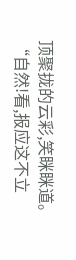顶聚拢的云彩,笑眯眯道。
“自然!看,报应这不立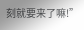刻就要来了嘛!”